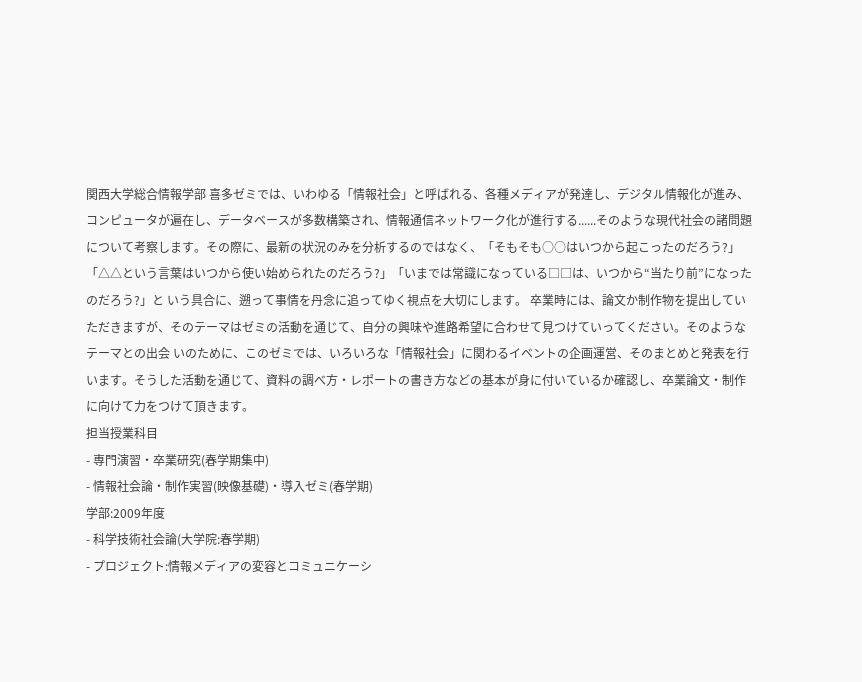関西大学総合情報学部 喜多ゼミでは、いわゆる「情報社会」と呼ばれる、各種メディアが発達し、デジタル情報化が進み、コンピュータが遍在し、データベースが多数構築され、情報通信ネットワーク化が進行する......そのような現代社会の諸問題について考察します。その際に、最新の状況のみを分析するのではなく、「そもそも○○はいつから起こったのだろう?」「△△という言葉はいつから使い始められたのだろう?」「いまでは常識になっている□□は、いつから“当たり前”になったのだろう?」と いう具合に、遡って事情を丹念に追ってゆく視点を大切にします。 卒業時には、論文か制作物を提出していただきますが、そのテーマはゼミの活動を通じて、自分の興味や進路希望に合わせて見つけていってください。そのようなテーマとの出会 いのために、このゼミでは、いろいろな「情報社会」に関わるイベントの企画運営、そのまとめと発表を行います。そうした活動を通じて、資料の調べ方・レポートの書き方などの基本が身に付いているか確認し、卒業論文・制作に向けて力をつけて頂きます。
担当授業科目
- 専門演習・卒業研究(春学期集中)
- 情報社会論・制作実習(映像基礎)・導入ゼミ(春学期)
学部:2009年度
- 科学技術社会論(大学院:春学期)
- プロジェクト:情報メディアの変容とコミュニケーシ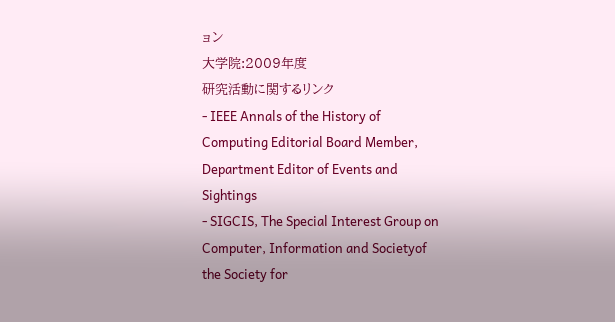ョン
大学院:2009年度
研究活動に関するリンク
- IEEE Annals of the History of Computing Editorial Board Member, Department Editor of Events and Sightings
- SIGCIS, The Special Interest Group on Computer, Information and Societyof the Society for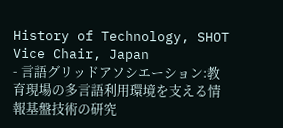History of Technology, SHOT Vice Chair, Japan
- 言語グリッドアソシエーション:教育現場の多言語利用環境を支える情報基盤技術の研究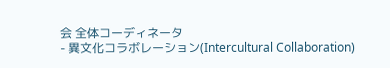会 全体コーディネータ
- 異文化コラボレーション(Intercultural Collaboration)